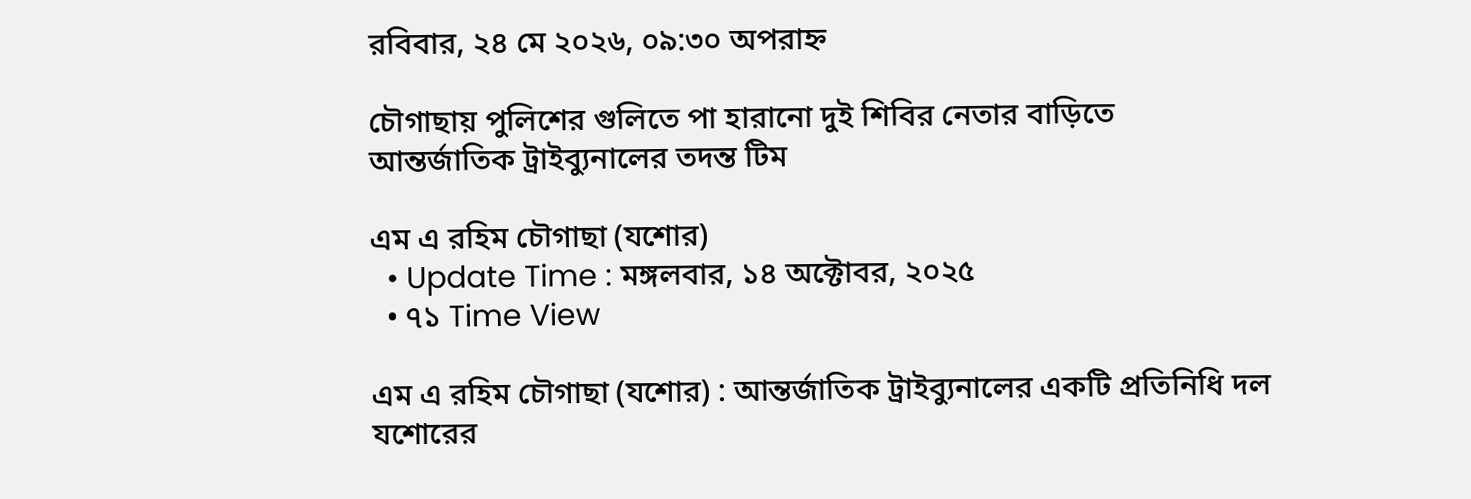রবিবার, ২৪ মে ২০২৬, ০৯:৩০ অপরাহ্ন

চৌগাছায় পুলিশের গুলিতে পা হারানো দুই শিবির নেতার বাড়িতে আন্তর্জাতিক ট্রাইব্যুনালের তদন্ত টিম

এম এ রহিম চৌগাছা (যশোর)
  • Update Time : মঙ্গলবার, ১৪ অক্টোবর, ২০২৫
  • ৭১ Time View

এম এ রহিম চৌগাছা (যশোর) : আন্তর্জাতিক ট্রাইব্যুনালের একটি প্রতিনিধি দল যশোরের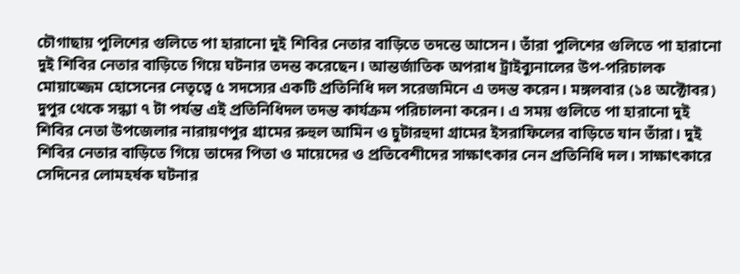চৌগাছায় পুলিশের গুলিতে পা হারানো দুই শিবির নেতার বাড়িতে তদন্তে আসেন। তাঁরা পুলিশের গুলিতে পা হারানো দুই শিবির নেতার বাড়িতে গিয়ে ঘটনার তদন্ত করেছেন। আন্তর্জাতিক অপরাধ ট্রাইব্যুনালের উপ-পরিচালক মোয়াজ্জেম হোসেনের নেতৃত্বে ৫ সদস্যের একটি প্রতিনিধি দল সরেজমিনে এ তদন্ত করেন। মঙ্গলবার (১৪ অক্টোবর) দুপুর থেকে সন্ধ্যা ৭ টা পর্যন্ত এই প্রতিনিধিদল তদন্ত কার্যক্রম পরিচালনা করেন। এ সময় গুলিতে পা হারানো দুই শিবির নেতা উপজেলার নারায়ণপুর গ্রামের রুহুল আমিন ও চুটারহুদা গ্রামের ইসরাফিলের বাড়িতে যান তাঁরা। দুই শিবির নেতার বাড়িতে গিয়ে তাদের পিতা ও মায়েদের ও প্রতিবেশীদের সাক্ষাৎকার নেন প্রতিনিধি দল। সাক্ষাৎকারে সেদিনের লোমহর্ষক ঘটনার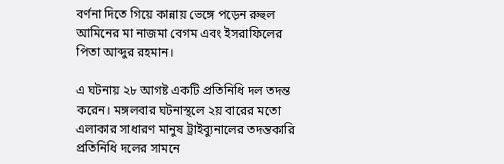বর্ণনা দিতে গিয়ে কান্নায় ভেঙ্গে পড়েন রুহুল আমিনের মা নাজমা বেগম এবং ইসরাফিলের পিতা আব্দুর রহমান।

এ ঘটনায় ২৮ আগষ্ট একটি প্রতিনিধি দল তদন্ত করেন। মঙ্গলবার ঘটনাস্থলে ২য় বারের মতো এলাকার সাধারণ মানুষ ট্রাইব্যুনালের তদন্তকারি প্রতিনিধি দলের সামনে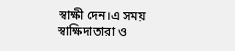স্বাক্ষী দেন।এ সময় স্বাক্ষিদাতারা ও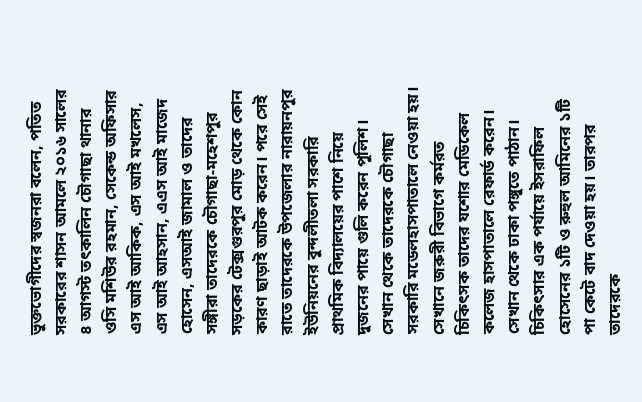ভুক্তভোগীদের স্বজনরা বলেন, পতিত সরকারের শাসন আমলে ২০১৬ সালের ৪ আগস্ট তৎকালিন চৌগাছা থানার ওসি মশিউর রহমান, সেকেন্ড অফিসার এস আই আকিক, এস আই মখলেস, এস আই আহসান, এএস আই মাজেদ হোসেন, এসআই জামাল ও তাদের সঙ্গীরা তাদেরকে চৌগাছা-মহেশপুর সড়কের টেক্সগুরপুর মোড় থেকে কোন কারণ ছাড়াই আটক করেন। পরে সেই রাতে তাদেরকে উপজেলার নারায়নপুর ইউনিয়নের বুন্দলীতলা সরকারি প্রাথমিক বিদ্যালয়ের পাশে নিয়ে দুজনের পায়ে গুলি করেন পুলিশ। সেখান থেকে তাদেরকে চৌগাছা সরকারি মডেলহাসপাতালে নেওয়া হয়। সেখানে জরুরী বিভাগে কর্মরত চিকিৎসক তাদের যশোর মেডিকেল কলেজ হাসপাতালে রেফার্ড করেন। সেখান থেকে ঢাকা পঙ্গুতে পাঠান। চিকিৎসার এক পর্যায়ে ইসরাফিল হোসেনের ১টি ও রুহুল আমিনের ১টি পা কেটে বাদ দেওয়া হয়। তারপর তাদেরকে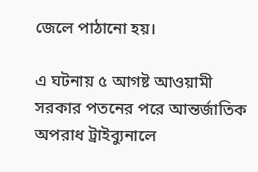জেলে পাঠানো হয়।

এ ঘটনায় ৫ আগষ্ট আওয়ামী সরকার পতনের পরে আন্তর্জাতিক অপরাধ ট্রাইব্যুনালে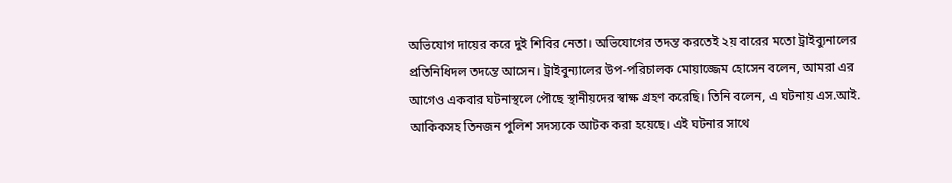অভিযোগ দায়ের করে দুই শিবির নেতা। অভিযোগের তদন্ত করতেই ২য় বারের মতো ট্রাইব্যুনালের প্রতিনিধিদল তদন্তে আসেন। ট্রাইবুন্যালের উপ-পরিচালক মোয়াজ্জেম হোসেন বলেন, আমরা এর আগেও একবার ঘটনাস্থলে পৌছে স্থানীয়দের স্বাক্ষ গ্রহণ করেছি। তিনি বলেন, এ ঘটনায় এস.আই. আকিকসহ তিনজন পুলিশ সদস্যকে আটক করা হয়েছে। এই ঘটনার সাথে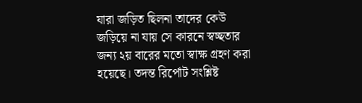যারা জড়িত ছিলনা তাদের কেউ জড়িয়ে না যায় সে কারনে স্বচ্ছতার জন্য ২য় বারের মতো স্বাক্ষ গ্রহণ করা হয়েছে। তদন্ত রির্পোট সংশ্লিষ্ট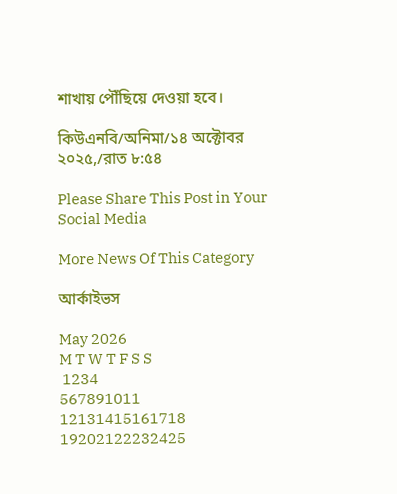শাখায় পৌঁছিয়ে দেওয়া হবে।

কিউএনবি/অনিমা/১৪ অক্টোবর ২০২৫,/রাত ৮:৫৪

Please Share This Post in Your Social Media

More News Of This Category

আর্কাইভস

May 2026
M T W T F S S
 1234
567891011
12131415161718
19202122232425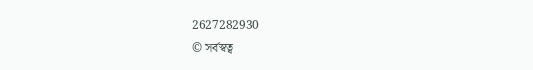2627282930
© সর্বস্বত্ব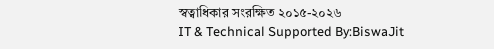স্বত্বাধিকার সংরক্ষিত ২০১৫-২০২৬
IT & Technical Supported By:BiswaJit